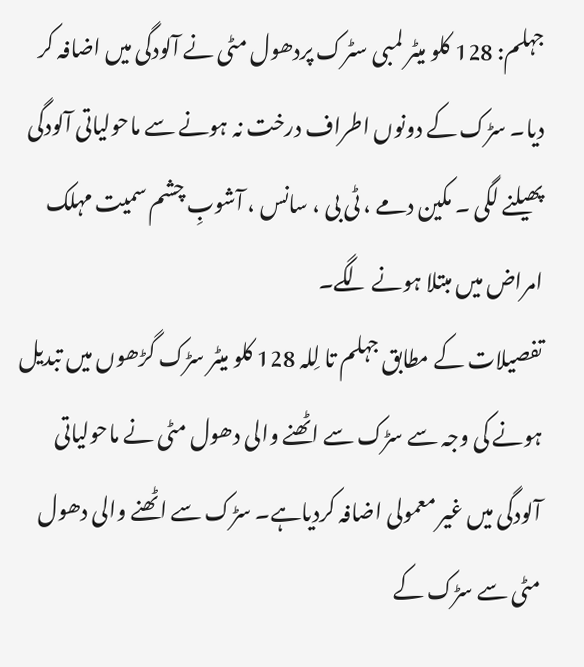جہلم: 128 کلو میٹر لمبی سٹرک پردھول مٹی نے آلودگی میں اضافہ کر دیا۔ سڑک کے دونوں اطراف درخت نہ ہونے سے ماحولیاتی آلودگی پھیلنے لگی ۔ مکین دمے ، ٹی بی ، سانس ، آشوبِ چشم سمیت مہلک امراض میں مبتلا ہونے لگے۔
تفصیلات کے مطابق جہلم تا لِلہ 128 کلو میٹر سڑک گڑھوں میں تبدیل ہونے کی وجہ سے سڑک سے اٹھنے والی دھول مٹی نے ماحولیاتی آلودگی میں غیر معمولی اضافہ کردیاہے۔ سڑک سے اٹھنے والی دھول مٹی سے سڑک کے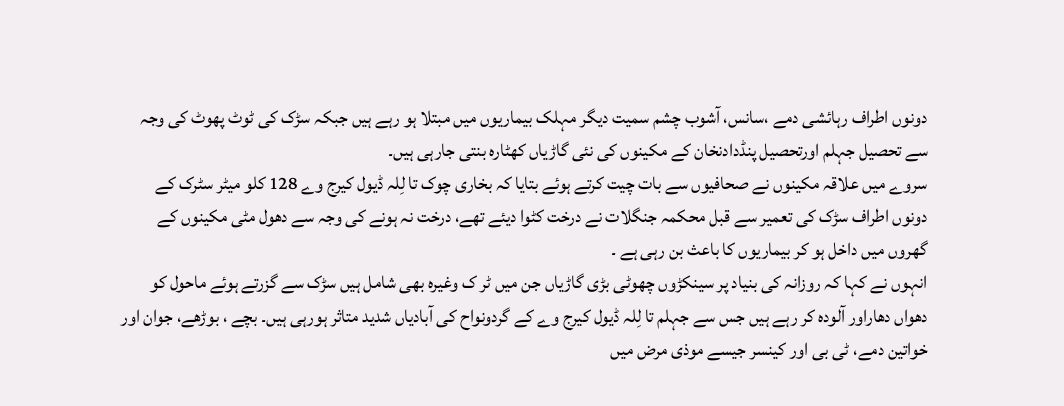دونوں اطراف رہائشی دمے ،سانس، آشوب چشم سمیت دیگر مہلک بیماریوں میں مبتلا ہو رہے ہیں جبکہ سڑک کی ٹوٹ پھوٹ کی وجہ سے تحصیل جہلم اورتحصیل پنڈدادنخان کے مکینوں کی نئی گاڑیاں کھٹارہ بنتی جارہی ہیں۔
سروے میں علاقہ مکینوں نے صحافیوں سے بات چیت کرتے ہوئے بتایا کہ بخاری چوک تا لِلہ ڈیول کیرج وے 128 کلو میٹر سٹرک کے دونوں اطراف سڑک کی تعمیر سے قبل محکمہ جنگلات نے درخت کٹوا دیئے تھے، درخت نہ ہونے کی وجہ سے دھول مٹی مکینوں کے گھروں میں داخل ہو کر بیماریوں کا باعث بن رہی ہے ۔
انہوں نے کہا کہ روزانہ کی بنیاد پر سینکڑوں چھوٹی بڑی گاڑیاں جن میں ٹر ک وغیرہ بھی شامل ہیں سڑک سے گزرتے ہوئے ماحول کو دھواں دھاراور آلودہ کر رہے ہیں جس سے جہلم تا لِلہ ڈیول کیرج وے کے گردونواح کی آبادیاں شدید متاثر ہورہی ہیں۔ بچے ، بوڑھے، جوان اور خواتین دمے، ٹی بی اور کینسر جیسے موذی مرض میں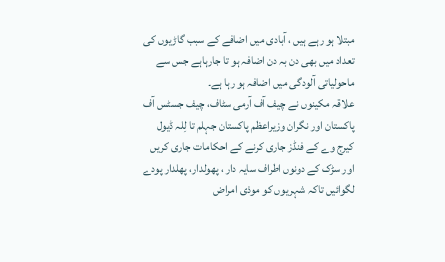مبتلا ہو رہے ہیں ، آبادی میں اضافے کے سبب گاڑیوں کی تعداد میں بھی دن بہ دن اضافہ ہو تا جارہاہے جس سے ماحولیاتی آلودگی میں اضافہ ہو رہا ہے۔
علاقہ مکینوں نے چیف آف آرمی سٹاف، چیف جسٹس آف پاکستان اور نگران وزیراعظم پاکستان جہلم تا لِلہ ڈیول کیرج وے کے فنڈز جاری کرنے کے احکامات جاری کریں اور سڑک کے دونوں اطراف سایہ دار ، پھولدار، پھلدار پودے لگوائیں تاکہ شہریوں کو موذی امراض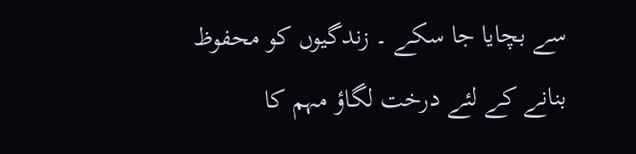سے بچایا جا سکے ۔ زندگیوں کو محفوظ بنانے کے لئے درخت لگاؤ مہم کا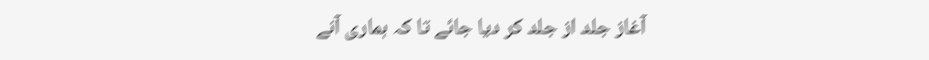آغاز جلد از جلد کر دیا جائے تا کہ ہماری آنے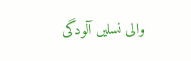والی نسلیں آلودگی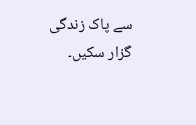سے پاک زندگی گزار سکیں۔